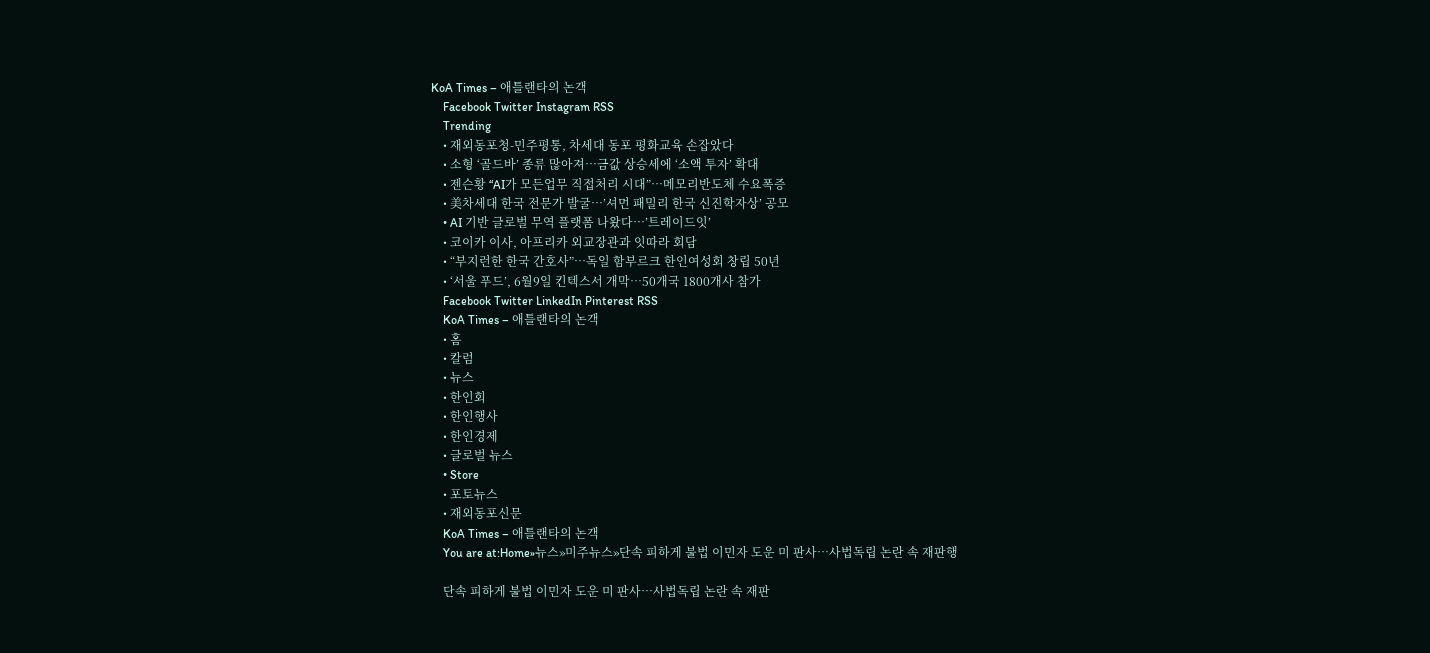KoA Times – 애틀랜타의 논객
    Facebook Twitter Instagram RSS
    Trending
    • 재외동포청-민주평통, 차세대 동포 평화교육 손잡았다
    • 소형 ‘골드바’ 종류 많아져…금값 상승세에 ‘소액 투자’ 확대
    • 젠슨황 “AI가 모든업무 직접처리 시대”…메모리반도체 수요폭증
    • 美차세대 한국 전문가 발굴…’셔먼 패밀리 한국 신진학자상’ 공모
    • AI 기반 글로벌 무역 플랫폼 나왔다…’트레이드잇’
    • 코이카 이사, 아프리카 외교장관과 잇따라 회담
    • “부지런한 한국 간호사”…독일 함부르크 한인여성회 창립 50년
    • ‘서울 푸드’, 6월9일 킨텍스서 개막…50개국 1800개사 참가
    Facebook Twitter LinkedIn Pinterest RSS
    KoA Times – 애틀랜타의 논객
    • 홈
    • 칼럼
    • 뉴스
    • 한인회
    • 한인행사
    • 한인경제
    • 글로벌 뉴스
    • Store
    • 포토뉴스
    • 재외동포신문
    KoA Times – 애틀랜타의 논객
    You are at:Home»뉴스»미주뉴스»단속 피하게 불법 이민자 도운 미 판사…사법독립 논란 속 재판행

    단속 피하게 불법 이민자 도운 미 판사…사법독립 논란 속 재판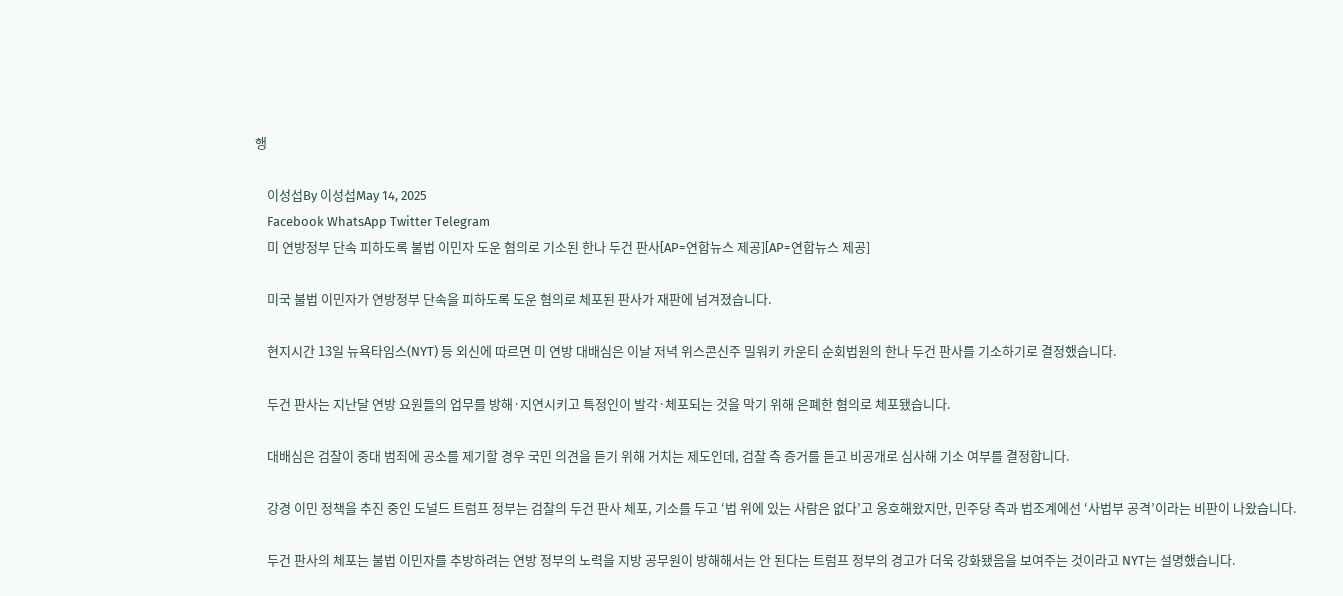행

    이성섭By 이성섭May 14, 2025
    Facebook WhatsApp Twitter Telegram
    미 연방정부 단속 피하도록 불법 이민자 도운 혐의로 기소된 한나 두건 판사[AP=연합뉴스 제공][AP=연합뉴스 제공]

    미국 불법 이민자가 연방정부 단속을 피하도록 도운 혐의로 체포된 판사가 재판에 넘겨졌습니다.

    현지시간 13일 뉴욕타임스(NYT) 등 외신에 따르면 미 연방 대배심은 이날 저녁 위스콘신주 밀워키 카운티 순회법원의 한나 두건 판사를 기소하기로 결정했습니다.

    두건 판사는 지난달 연방 요원들의 업무를 방해·지연시키고 특정인이 발각·체포되는 것을 막기 위해 은폐한 혐의로 체포됐습니다.

    대배심은 검찰이 중대 범죄에 공소를 제기할 경우 국민 의견을 듣기 위해 거치는 제도인데, 검찰 측 증거를 듣고 비공개로 심사해 기소 여부를 결정합니다.

    강경 이민 정책을 추진 중인 도널드 트럼프 정부는 검찰의 두건 판사 체포, 기소를 두고 ‘법 위에 있는 사람은 없다’고 옹호해왔지만, 민주당 측과 법조계에선 ‘사법부 공격’이라는 비판이 나왔습니다.

    두건 판사의 체포는 불법 이민자를 추방하려는 연방 정부의 노력을 지방 공무원이 방해해서는 안 된다는 트럼프 정부의 경고가 더욱 강화됐음을 보여주는 것이라고 NYT는 설명했습니다.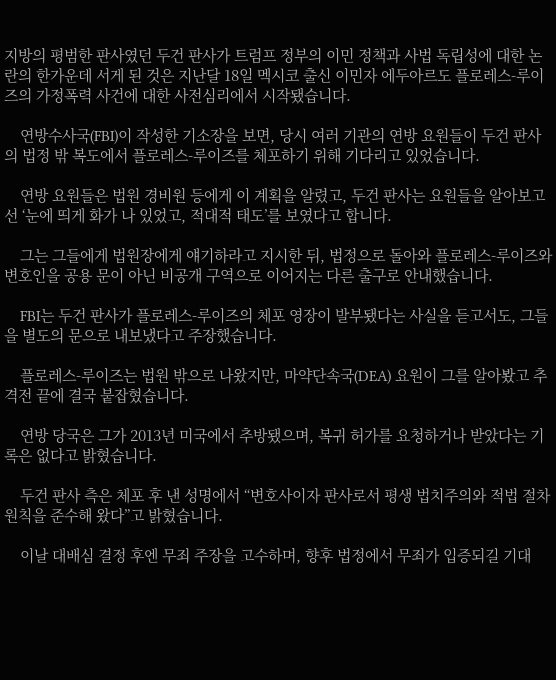지방의 평범한 판사였던 두건 판사가 트럼프 정부의 이민 정책과 사법 독립성에 대한 논란의 한가운데 서게 된 것은 지난달 18일 멕시코 출신 이민자 에두아르도 플로레스-루이즈의 가정폭력 사건에 대한 사전심리에서 시작됐습니다.

    연방수사국(FBI)이 작성한 기소장을 보면, 당시 여러 기관의 연방 요원들이 두건 판사의 법정 밖 복도에서 플로레스-루이즈를 체포하기 위해 기다리고 있었습니다.

    연방 요원들은 법원 경비원 등에게 이 계획을 알렸고, 두건 판사는 요원들을 알아보고선 ‘눈에 띄게 화가 나 있었고, 적대적 태도’를 보였다고 합니다.

    그는 그들에게 법원장에게 얘기하라고 지시한 뒤, 법정으로 돌아와 플로레스-루이즈와 변호인을 공용 문이 아닌 비공개 구역으로 이어지는 다른 출구로 안내했습니다.

    FBI는 두건 판사가 플로레스-루이즈의 체포 영장이 발부됐다는 사실을 듣고서도, 그들을 별도의 문으로 내보냈다고 주장했습니다.

    플로레스-루이즈는 법원 밖으로 나왔지만, 마약단속국(DEA) 요원이 그를 알아봤고 추격전 끝에 결국 붙잡혔습니다.

    연방 당국은 그가 2013년 미국에서 추방됐으며, 복귀 허가를 요청하거나 받았다는 기록은 없다고 밝혔습니다.

    두건 판사 측은 체포 후 낸 성명에서 “변호사이자 판사로서 평생 법치주의와 적법 절차 원칙을 준수해 왔다”고 밝혔습니다.

    이날 대배심 결정 후엔 무죄 주장을 고수하며, 향후 법정에서 무죄가 입증되길 기대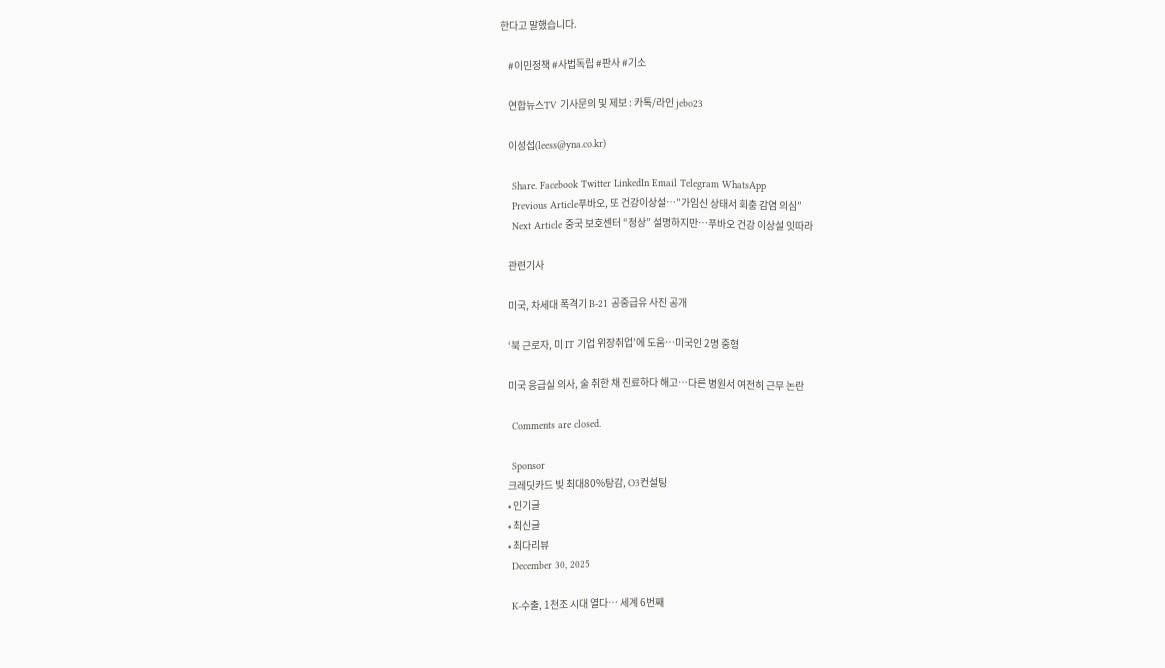한다고 말했습니다.

    #이민정책 #사법독립 #판사 #기소

    연합뉴스TV 기사문의 및 제보 : 카톡/라인 jebo23

    이성섭(leess@yna.co.kr)

    Share. Facebook Twitter LinkedIn Email Telegram WhatsApp
    Previous Article푸바오, 또 건강이상설…”가임신 상태서 회충 감염 의심”
    Next Article 중국 보호센터 “정상” 설명하지만…푸바오 건강 이상설 잇따라

    관련기사

    미국, 차세대 폭격기 B-21 공중급유 사진 공개

    ‘북 근로자, 미 IT 기업 위장취업’에 도움…미국인 2명 중형

    미국 응급실 의사, 술 취한 채 진료하다 해고…다른 병원서 여전히 근무 논란

    Comments are closed.

    Sponsor
    크레딧카드 빚 최대80%탕감, O3컨설팅
    • 인기글
    • 최신글
    • 최다리뷰
    December 30, 2025

    K-수출, 1천조 시대 열다… 세계 6번째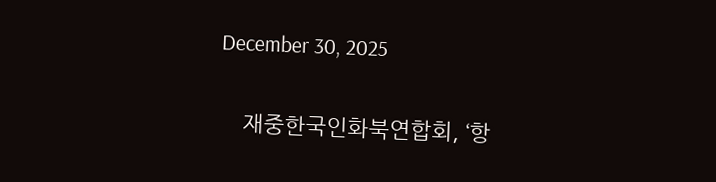December 30, 2025

    재중한국인화북연합회, ‘항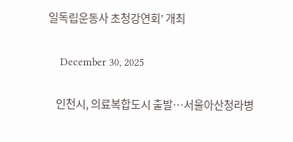일독립운동사 초청강연회’ 개최

    December 30, 2025

    인천시, 의료복합도시 출발…서울아산청라병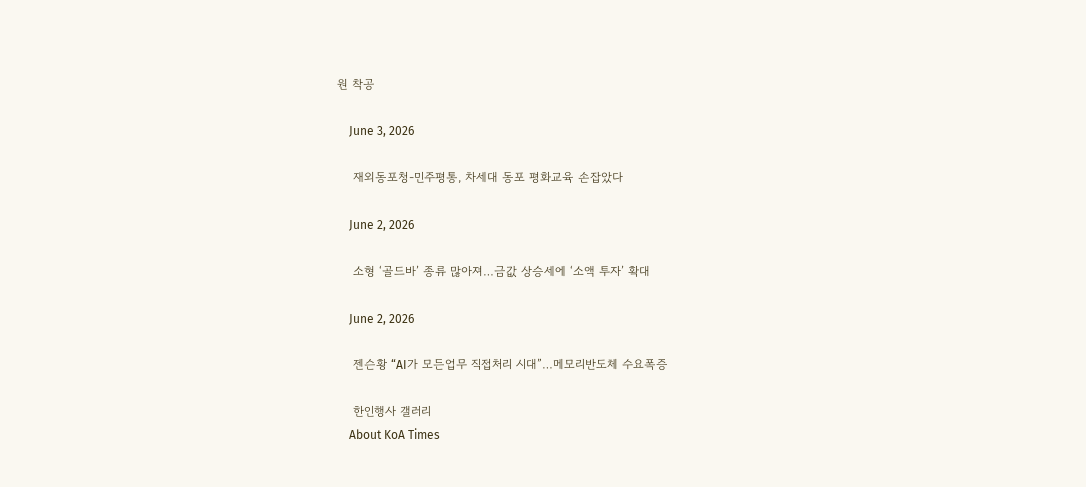원 착공

    June 3, 2026

    재외동포청-민주평통, 차세대 동포 평화교육 손잡았다

    June 2, 2026

    소형 ‘골드바’ 종류 많아져…금값 상승세에 ‘소액 투자’ 확대

    June 2, 2026

    젠슨황 “AI가 모든업무 직접처리 시대”…메모리반도체 수요폭증

    한인행사 갤러리
    About KoA Times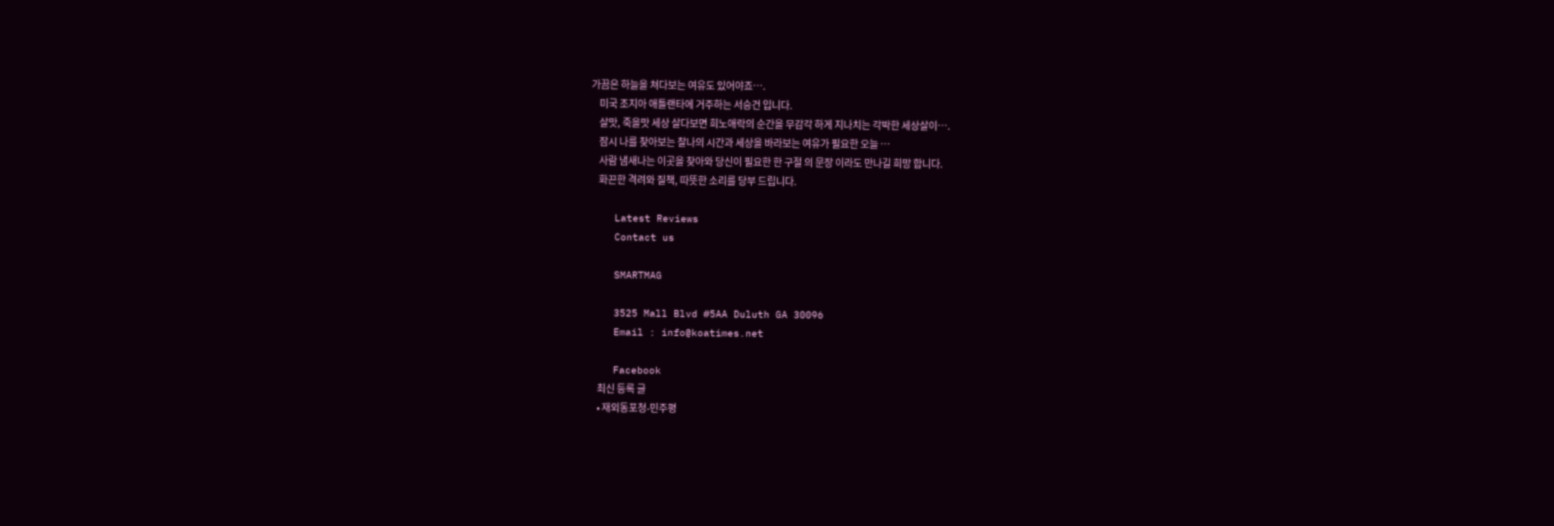가끔은 하늘을 쳐다보는 여유도 있어야죠….
    미국 조지아 애틀랜타에 거주하는 서승건 입니다.
    살맛, 죽을맛 세상 살다보면 희노애락의 순간을 무감각 하게 지나치는 각박한 세상살이….
    잠시 나를 찾아보는 찰나의 시간과 세상을 바라보는 여유가 필요한 오늘 …
    사람 냄새나는 이곳을 찾아와 당신이 필요한 한 구절 의 문장 이라도 만나길 희망 합니다.
    화끈한 격려와 질책, 따뜻한 소리를 당부 드립니다.

    Latest Reviews
    Contact us

    SMARTMAG

    3525 Mall Blvd #5AA Duluth GA 30096
    Email : info@koatimes.net

    Facebook
    최신 등록 글
    • 재외동포청-민주평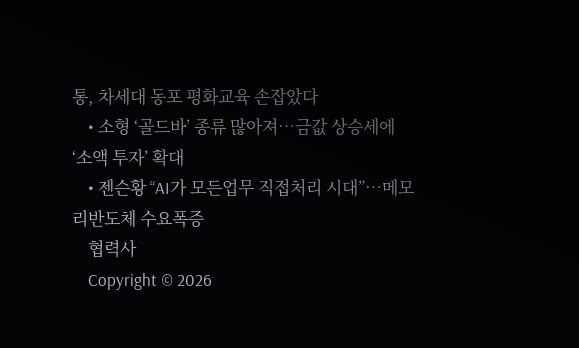통, 차세대 동포 평화교육 손잡았다
    • 소형 ‘골드바’ 종류 많아져…금값 상승세에 ‘소액 투자’ 확대
    • 젠슨황 “AI가 모든업무 직접처리 시대”…메모리반도체 수요폭증
    협력사
    Copyright © 2026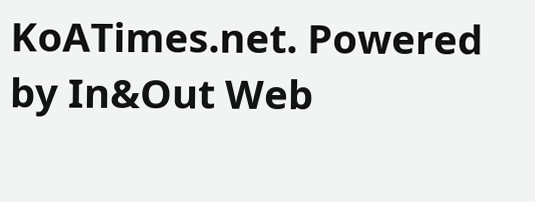KoATimes.net. Powered by In&Out Web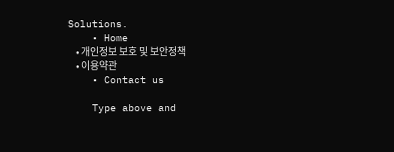Solutions.
    • Home
    • 개인정보 보호 및 보안정책
    • 이용약관
    • Contact us

    Type above and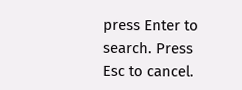press Enter to search. Press Esc to cancel.